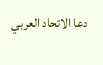دعا الاتحاد العربي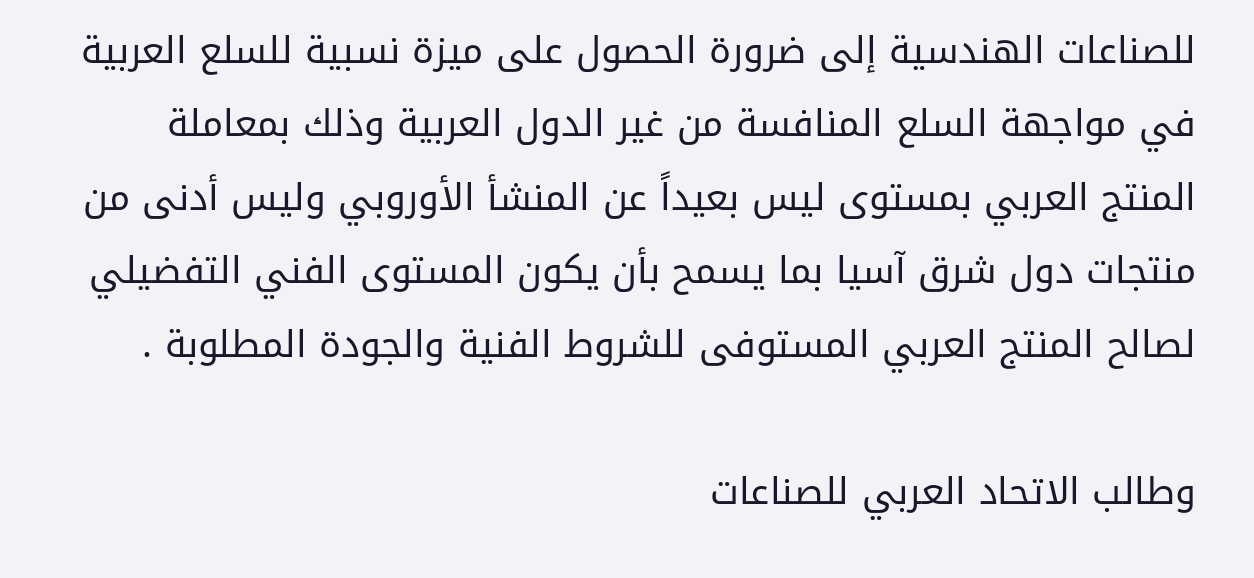للصناعات الهندسية إلى ضرورة الحصول على ميزة نسبية للسلع العربية في مواجهة السلع المنافسة من غير الدول العربية وذلك بمعاملة المنتج العربي بمستوى ليس بعيداً عن المنشأ الأوروبي وليس أدنى من منتجات دول شرق آسيا بما يسمح بأن يكون المستوى الفني التفضيلي لصالح المنتج العربي المستوفى للشروط الفنية والجودة المطلوبة .

وطالب الاتحاد العربي للصناعات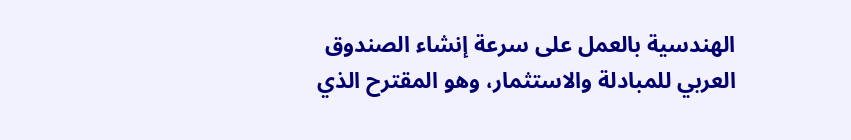الهندسية بالعمل على سرعة إنشاء الصندوق العربي للمبادلة والاستثمار، وهو المقترح الذي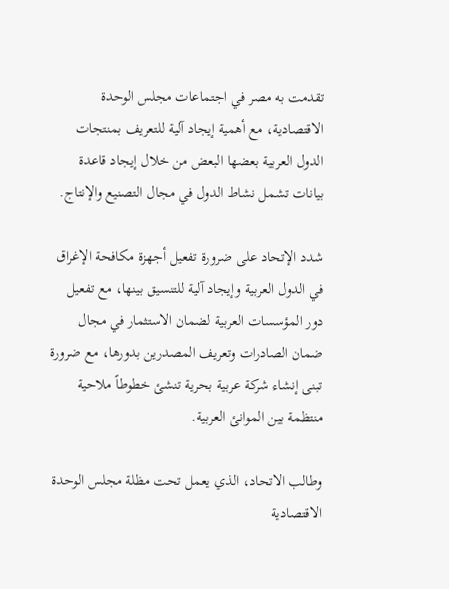تقدمت به مصر في اجتماعات مجلس الوحدة الاقتصادية، مع أهمية إيجاد آلية للتعريف بمنتجات الدول العربية بعضها البعض من خلال إيجاد قاعدة بيانات تشمل نشاط الدول في مجال التصنيع والإنتاج.

شدد الإتحاد على ضرورة تفعيل أجهزة مكافحة الإغراق في الدول العربية وإيجاد آلية للتنسيق بينها، مع تفعيل دور المؤسسات العربية لضمان الاستثمار في مجال ضمان الصادرات وتعريف المصدرين بدورها، مع ضرورة تبنى إنشاء شركة عربية بحرية تنشئ خطوطاً ملاحية منتظمة بين الموانئ العربية.

وطالب الاتحاد، الذي يعمل تحت مظلة مجلس الوحدة الاقتصادية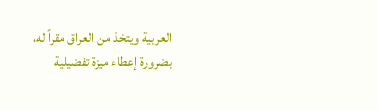العربية ويتخذ من العراق مقراً له، بضرورة إعطاء ميزة تفضيلية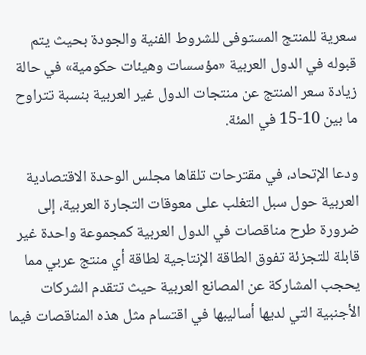سعرية للمنتج المستوفى للشروط الفنية والجودة بحيث يتم قبوله في الدول العربية «مؤسسات وهيئات حكومية» في حالة زيادة سعر المنتج عن منتجات الدول غير العربية بنسبة تتراوح ما بين 10-15 في المئة.

ودعا الإتحاد، في مقترحات تلقاها مجلس الوحدة الاقتصادية العربية حول سبل التغلب على معوقات التجارة العربية، إلى ضرورة طرح مناقصات في الدول العربية كمجموعة واحدة غير قابلة للتجزئة تفوق الطاقة الإنتاجية لطاقة أي منتج عربي مما يحجب المشاركة عن المصانع العربية حيث تتقدم الشركات الأجنبية التي لديها أساليبها في اقتسام مثل هذه المناقصات فيما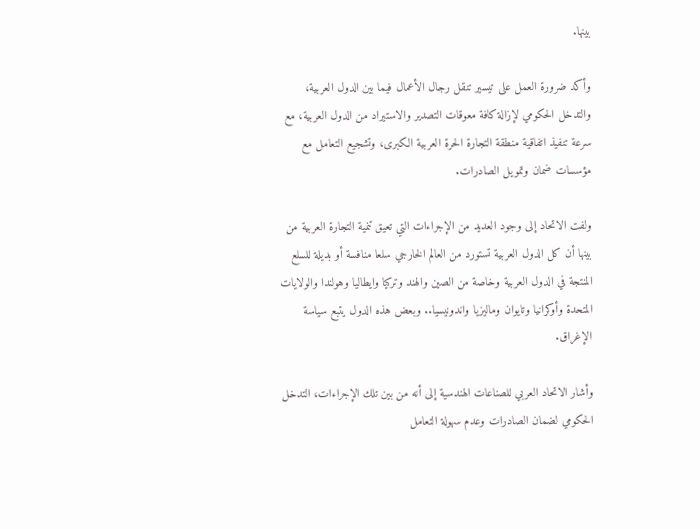بينها.

وأكد ضرورة العمل على تيسير تنقل رجال الأعمال فيما بين الدول العربية، والتدخل الحكومي لإزالة كافة معوقات التصدير والاستيراد من الدول العربية، مع سرعة تنفيذ اتفاقية منطقة التجارة الحرة العربية الكبرى، وتشجيع التعامل مع مؤسسات ضمان وتمويل الصادرات.

ولفت الاتحاد إلى وجود العديد من الإجراءات التي تعيق تنمية التجارة العربية من بينها أن كل الدول العربية تستورد من العالم الخارجي سلعا منافسة أو بديلة للسلع المنتجة في الدول العربية وخاصة من الصين والهند وتركيا وايطاليا وهولندا والولايات المتحدة وأوكرانيا وتايوان وماليزيا واندونيسيا.. وبعض هذه الدول يتبع سياسة الإغراق.

وأشار الاتحاد العربي للصناعات الهندسية إلى أنه من بين تلك الإجراءات، التدخل الحكومي لضمان الصادرات وعدم سهولة التعامل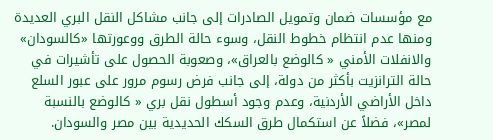مع مؤسسات ضمان وتمويل الصادرات إلى جانب مشاكل النقل البري العديدة ومنها عدم انتظام خطوط النقل، وسوء حالة الطرق ووعورتها «كالسودان» والانفلات الأمني « كالوضع بالعراق»، وصعوبة الحصول على تأشيرات في حالة الترانزيت بأكثر من دولة، إلى جانب فرض رسوم مرور على عبور السلع داخل الأراضي الأردنية، وعدم وجود أسطول نقل بري « كالوضع بالنسبة لمصر»، فضلاً عن استكمال طرق السكك الحديدية بين مصر والسودان.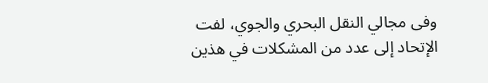وفى مجالي النقل البحري والجوي، لفت الإتحاد إلى عدد من المشكلات في هذين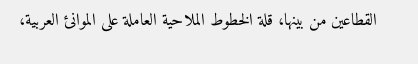القطاعين من بينها، قلة الخطوط الملاحية العاملة على الموانئ العربية،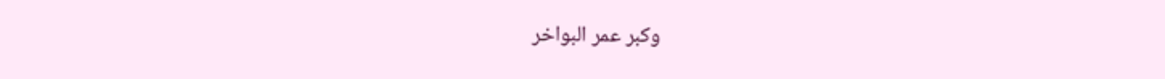وكبر عمر البواخر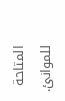المتاحة للموانئ.